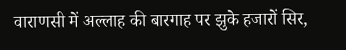वाराणसी में अल्लाह की बारगाह पर झुके हजारों सिर,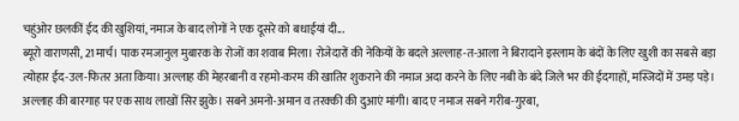चहुंओर छलकीं ईद की खुशियां, नमाज के बाद लोगों ने एक दूसरे को बधाईयां दी...
ब्यूरो वाराणसी, 21मार्च। पाक रमजानुल मुबारक के रोजों का शवाब मिला। रोजेदारों की नेकियों के बदले अल्लाह-त-आला ने बिरादाने इस्लाम के बंदों के लिए खुशी का सबसे बड़ा त्योहार ईद-उल-फितर अता किया। अल्लाह की मेहरबानी व रहमो-करम की खातिर शुकराने की नमाज अदा करने के लिए नबी के बंदे जिले भर की ईदगाहों, मस्जिदों में उमड़ पड़े।
अल्लाह की बारगाह पर एक साथ लाखों सिर झुके। सबने अमनो-अमान व तरक्की की दुआएं मांगी। बाद ए नमाज सबने गरीब-गुरबा,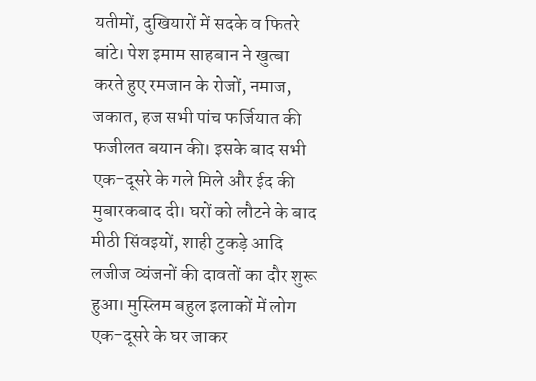यतीमों, दुखियारों में सदके व फितरे बांटे। पेश इमाम साहबान ने खुत्बा करते हुए रमजान के रोजों, नमाज, जकात, हज सभी पांच फर्जियात की फजीलत बयान की। इसके बाद सभी एक-दूसरे के गले मिले और ईद की मुबारकबाद दी। घरों को लौटने के बाद मीठी सिंवइयों, शाही टुकड़े आदि लजीज व्यंजनों की दावतों का दौर शुरू हुआ। मुस्लिम बहुल इलाकों में लोग एक-दूसरे के घर जाकर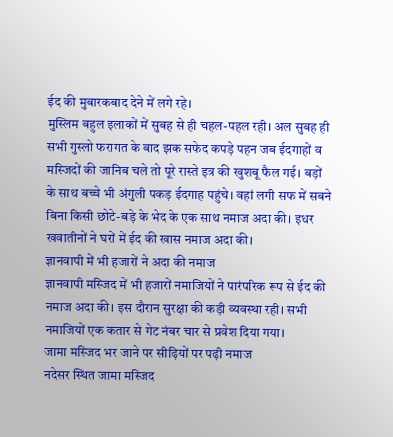ईद की मुबारकबाद देने में लगे रहे।
मुस्लिम बहुल इलाकों में सुबह से ही चहल-पहल रही। अल सुबह ही सभी गुस्लो फरागत के बाद झक सफेद कपड़े पहन जब ईदगाहों व मस्जिदों की जानिब चले तो पूरे रास्ते इत्र की खुशबू फैल गई। बड़ों के साथ बच्चे भी अंगुली पकड़ ईदगाह पहुंचे। वहां लगी सफ में सबने बिना किसी छोटे-बड़े के भेद के एक साथ नमाज अदा की। इधर खवातीनों ने घरों में ईद की खास नमाज अदा की।
ज्ञानवापी में भी हजारों ने अदा की नमाज
ज्ञानवापी मस्जिद में भी हजारों नमाजियों ने पारंपरिक रूप से ईद की नमाज अदा की। इस दौरान सुरक्षा की कड़ी व्यवस्था रही। सभी नमाजियों एक कतार से गेट नंबर चार से प्रवेश दिया गया।
जामा मस्जिद भर जाने पर सीढ़ियों पर पढ़ी नमाज
नदेसर स्थित जामा मस्जिद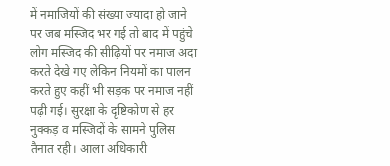में नमाजियों की संख्या ज्यादा हो जाने पर जब मस्जिद भर गई तो बाद में पहुंचे लोग मस्जिद की सीढ़ियों पर नमाज अदा करते देखे गए लेकिन नियमों का पालन करते हुए कहीं भी सड़क पर नमाज नहीं पढ़ी गई। सुरक्षा के दृष्टिकोण से हर नुक्कड़ व मस्जिदों के सामने पुलिस तैनात रही। आला अधिकारी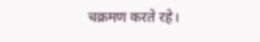चक्रमण करते रहे।